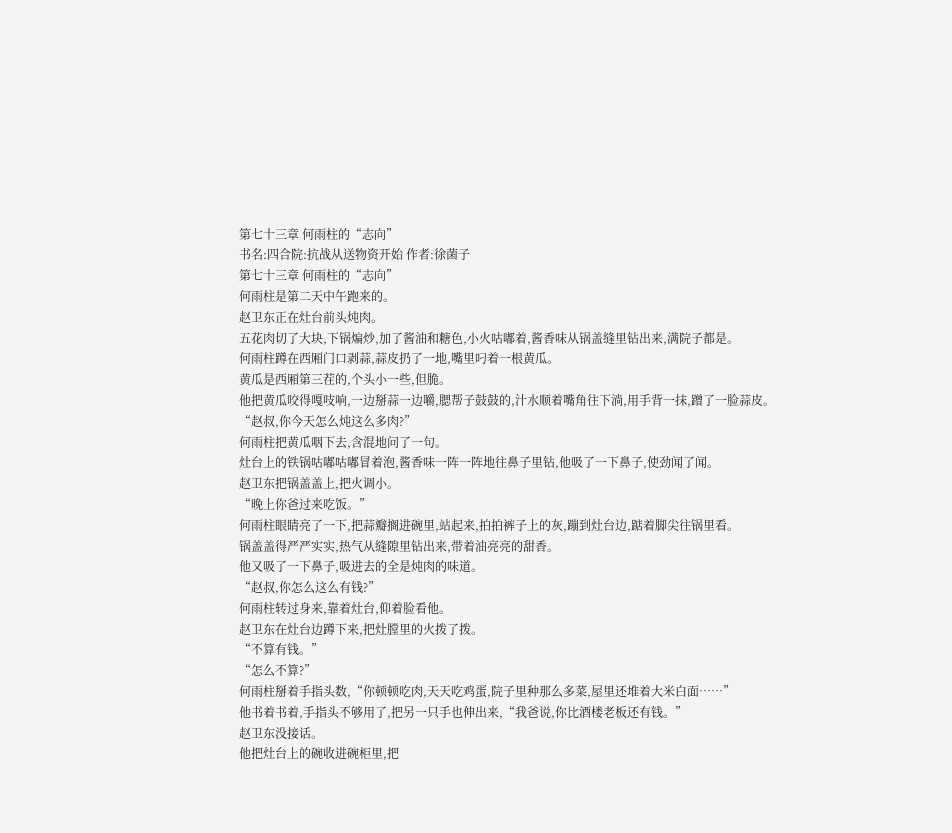第七十三章 何雨柱的“志向”
书名:四合院:抗战从送物资开始 作者:徐菌子
第七十三章 何雨柱的“志向”
何雨柱是第二天中午跑来的。
赵卫东正在灶台前头炖肉。
五花肉切了大块,下锅煸炒,加了酱油和糖色,小火咕嘟着,酱香味从锅盖缝里钻出来,满院子都是。
何雨柱蹲在西厢门口剥蒜,蒜皮扔了一地,嘴里叼着一根黄瓜。
黄瓜是西厢第三茬的,个头小一些,但脆。
他把黄瓜咬得嘎吱响,一边掰蒜一边嚼,腮帮子鼓鼓的,汁水顺着嘴角往下淌,用手背一抹,蹭了一脸蒜皮。
“赵叔,你今天怎么炖这么多肉?”
何雨柱把黄瓜咽下去,含混地问了一句。
灶台上的铁锅咕嘟咕嘟冒着泡,酱香味一阵一阵地往鼻子里钻,他吸了一下鼻子,使劲闻了闻。
赵卫东把锅盖盖上,把火调小。
“晚上你爸过来吃饭。”
何雨柱眼睛亮了一下,把蒜瓣搁进碗里,站起来,拍拍裤子上的灰,蹦到灶台边,踮着脚尖往锅里看。
锅盖盖得严严实实,热气从缝隙里钻出来,带着油亮亮的甜香。
他又吸了一下鼻子,吸进去的全是炖肉的味道。
“赵叔,你怎么这么有钱?”
何雨柱转过身来,靠着灶台,仰着脸看他。
赵卫东在灶台边蹲下来,把灶膛里的火拨了拨。
“不算有钱。”
“怎么不算?”
何雨柱掰着手指头数,“你顿顿吃肉,天天吃鸡蛋,院子里种那么多菜,屋里还堆着大米白面……”
他书着书着,手指头不够用了,把另一只手也伸出来,“我爸说,你比酒楼老板还有钱。”
赵卫东没接话。
他把灶台上的碗收进碗柜里,把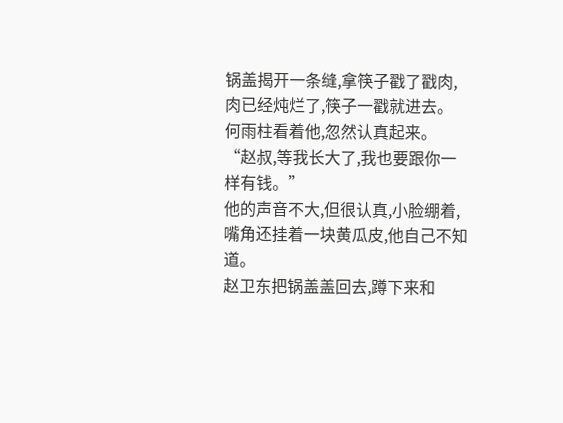锅盖揭开一条缝,拿筷子戳了戳肉,肉已经炖烂了,筷子一戳就进去。
何雨柱看着他,忽然认真起来。
“赵叔,等我长大了,我也要跟你一样有钱。”
他的声音不大,但很认真,小脸绷着,嘴角还挂着一块黄瓜皮,他自己不知道。
赵卫东把锅盖盖回去,蹲下来和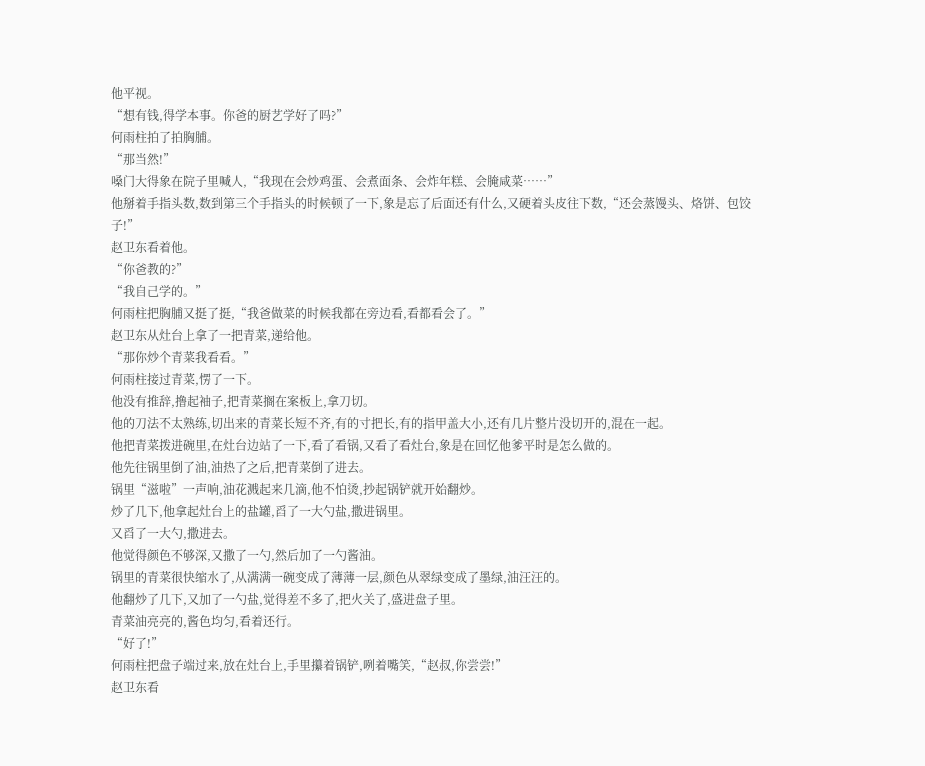他平视。
“想有钱,得学本事。你爸的厨艺学好了吗?”
何雨柱拍了拍胸脯。
“那当然!”
嗓门大得象在院子里喊人,“我现在会炒鸡蛋、会煮面条、会炸年糕、会腌咸菜……”
他掰着手指头数,数到第三个手指头的时候顿了一下,象是忘了后面还有什么,又硬着头皮往下数,“还会蒸馒头、烙饼、包饺子!”
赵卫东看着他。
“你爸教的?”
“我自己学的。”
何雨柱把胸脯又挺了挺,“我爸做菜的时候我都在旁边看,看都看会了。”
赵卫东从灶台上拿了一把青菜,递给他。
“那你炒个青菜我看看。”
何雨柱接过青菜,愣了一下。
他没有推辞,撸起袖子,把青菜搁在案板上,拿刀切。
他的刀法不太熟练,切出来的青菜长短不齐,有的寸把长,有的指甲盖大小,还有几片整片没切开的,混在一起。
他把青菜拨进碗里,在灶台边站了一下,看了看锅,又看了看灶台,象是在回忆他爹平时是怎么做的。
他先往锅里倒了油,油热了之后,把青菜倒了进去。
锅里“滋啦”一声响,油花溅起来几滴,他不怕烫,抄起锅铲就开始翻炒。
炒了几下,他拿起灶台上的盐罐,舀了一大勺盐,撒进锅里。
又舀了一大勺,撒进去。
他觉得颜色不够深,又撒了一勺,然后加了一勺酱油。
锅里的青菜很快缩水了,从满满一碗变成了薄薄一层,颜色从翠绿变成了墨绿,油汪汪的。
他翻炒了几下,又加了一勺盐,觉得差不多了,把火关了,盛进盘子里。
青菜油亮亮的,酱色均匀,看着还行。
“好了!”
何雨柱把盘子端过来,放在灶台上,手里攥着锅铲,咧着嘴笑,“赵叔,你尝尝!”
赵卫东看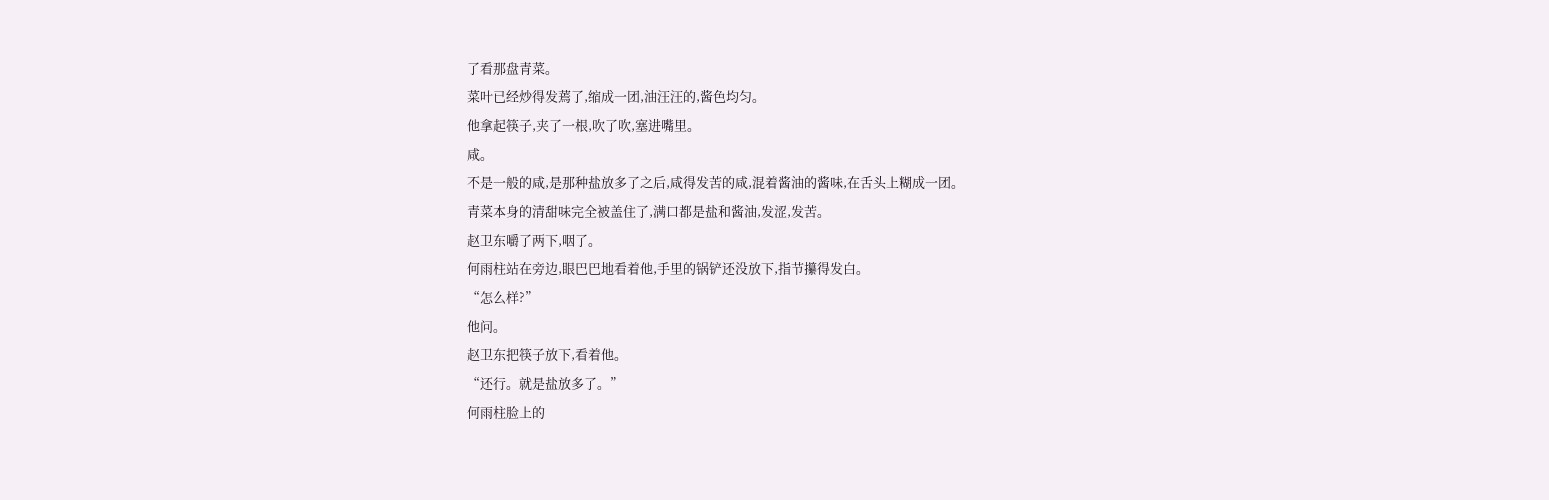了看那盘青菜。
菜叶已经炒得发蔫了,缩成一团,油汪汪的,酱色均匀。
他拿起筷子,夹了一根,吹了吹,塞进嘴里。
咸。
不是一般的咸,是那种盐放多了之后,咸得发苦的咸,混着酱油的酱味,在舌头上糊成一团。
青菜本身的清甜味完全被盖住了,满口都是盐和酱油,发涩,发苦。
赵卫东嚼了两下,咽了。
何雨柱站在旁边,眼巴巴地看着他,手里的锅铲还没放下,指节攥得发白。
“怎么样?”
他问。
赵卫东把筷子放下,看着他。
“还行。就是盐放多了。”
何雨柱脸上的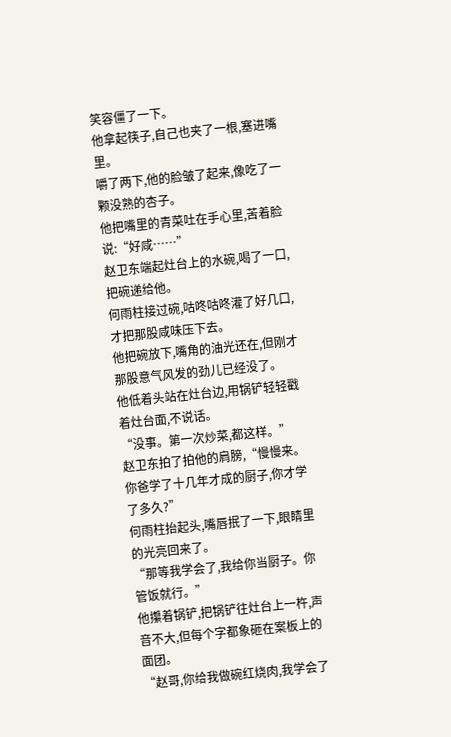笑容僵了一下。
他拿起筷子,自己也夹了一根,塞进嘴里。
嚼了两下,他的脸皱了起来,像吃了一颗没熟的杏子。
他把嘴里的青菜吐在手心里,苦着脸说:“好咸……”
赵卫东端起灶台上的水碗,喝了一口,把碗递给他。
何雨柱接过碗,咕咚咕咚灌了好几口,才把那股咸味压下去。
他把碗放下,嘴角的油光还在,但刚才那股意气风发的劲儿已经没了。
他低着头站在灶台边,用锅铲轻轻戳着灶台面,不说话。
“没事。第一次炒菜,都这样。”
赵卫东拍了拍他的肩膀,“慢慢来。你爸学了十几年才成的厨子,你才学了多久?”
何雨柱抬起头,嘴唇抿了一下,眼睛里的光亮回来了。
“那等我学会了,我给你当厨子。你管饭就行。”
他攥着锅铲,把锅铲往灶台上一杵,声音不大,但每个字都象砸在案板上的面团。
“赵哥,你给我做碗红烧肉,我学会了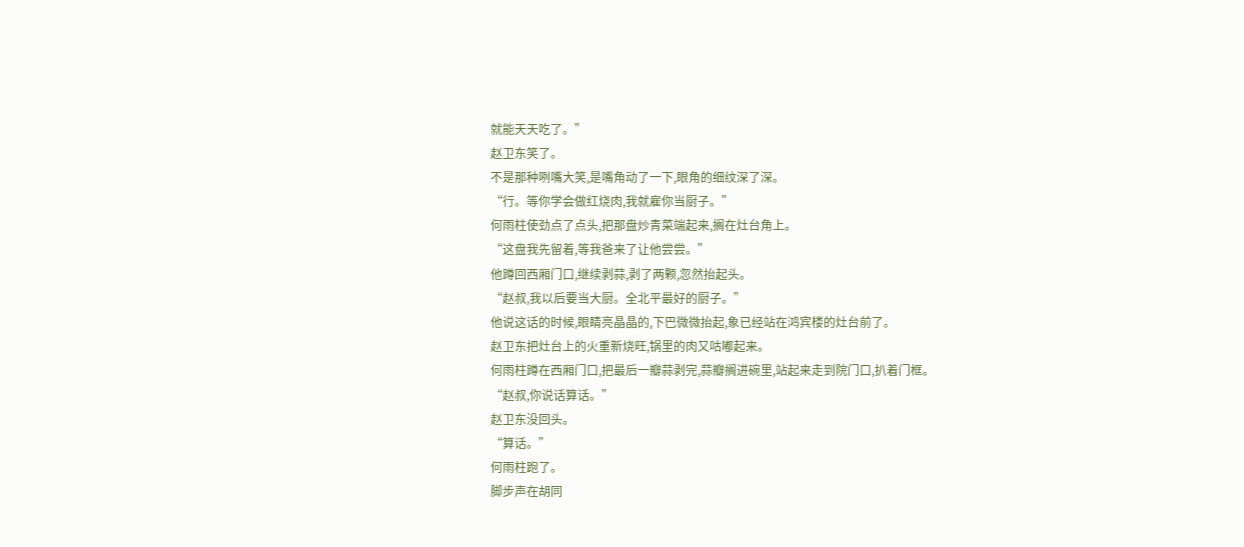就能天天吃了。”
赵卫东笑了。
不是那种咧嘴大笑,是嘴角动了一下,眼角的细纹深了深。
“行。等你学会做红烧肉,我就雇你当厨子。”
何雨柱使劲点了点头,把那盘炒青菜端起来,搁在灶台角上。
“这盘我先留着,等我爸来了让他尝尝。”
他蹲回西厢门口,继续剥蒜,剥了两颗,忽然抬起头。
“赵叔,我以后要当大厨。全北平最好的厨子。”
他说这话的时候,眼睛亮晶晶的,下巴微微抬起,象已经站在鸿宾楼的灶台前了。
赵卫东把灶台上的火重新烧旺,锅里的肉又咕嘟起来。
何雨柱蹲在西厢门口,把最后一瓣蒜剥完,蒜瓣搁进碗里,站起来走到院门口,扒着门框。
“赵叔,你说话算话。”
赵卫东没回头。
“算话。”
何雨柱跑了。
脚步声在胡同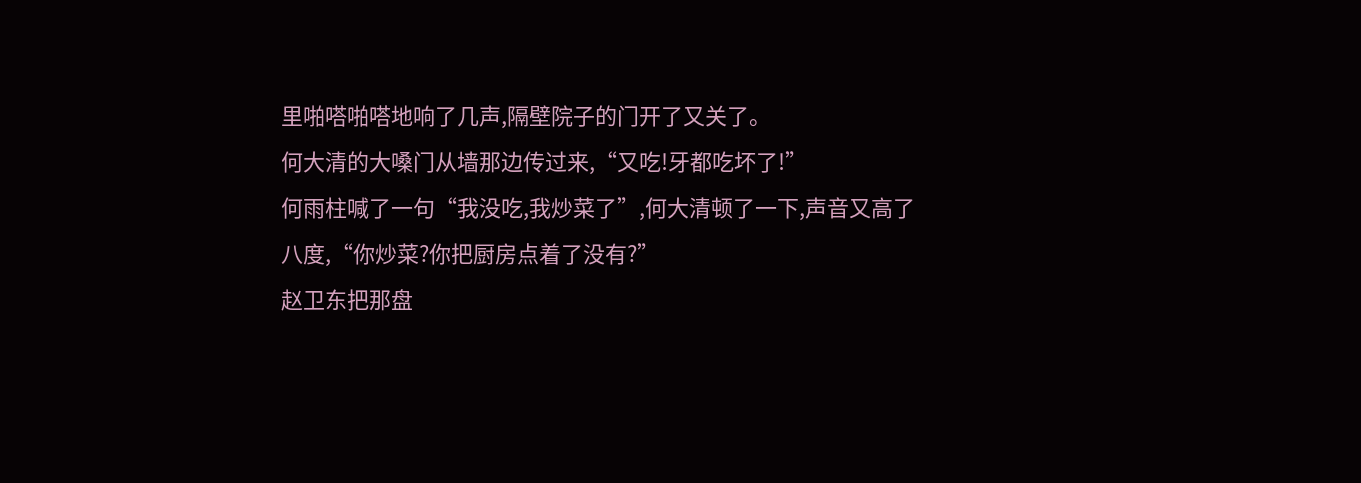里啪嗒啪嗒地响了几声,隔壁院子的门开了又关了。
何大清的大嗓门从墙那边传过来,“又吃!牙都吃坏了!”
何雨柱喊了一句“我没吃,我炒菜了”,何大清顿了一下,声音又高了八度,“你炒菜?你把厨房点着了没有?”
赵卫东把那盘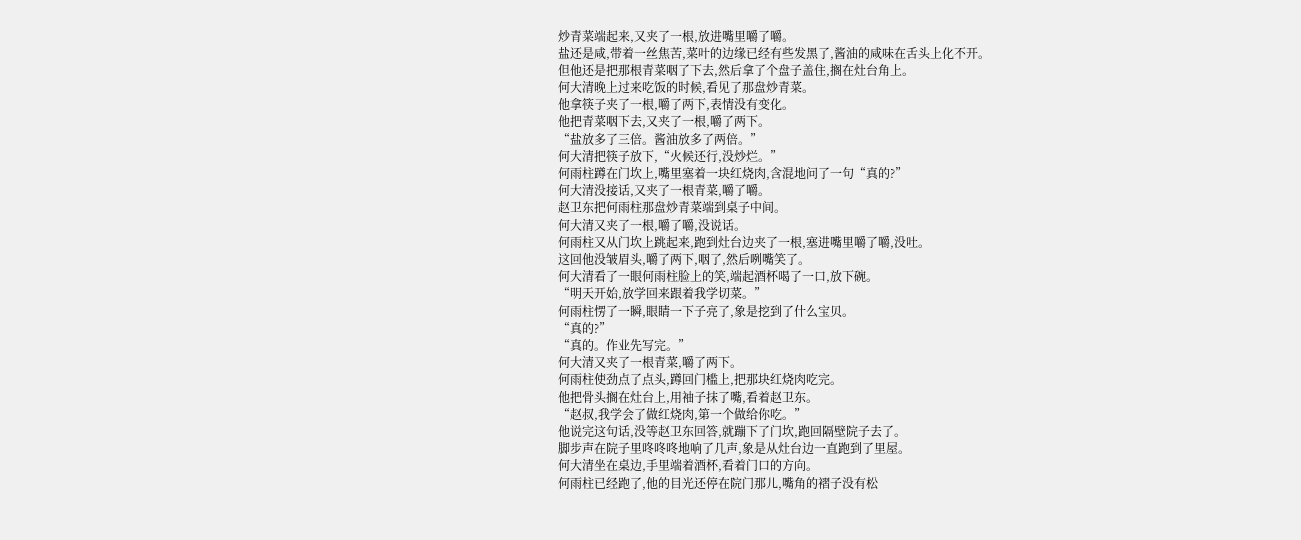炒青菜端起来,又夹了一根,放进嘴里嚼了嚼。
盐还是咸,带着一丝焦苦,菜叶的边缘已经有些发黑了,酱油的咸味在舌头上化不开。
但他还是把那根青菜咽了下去,然后拿了个盘子盖住,搁在灶台角上。
何大清晚上过来吃饭的时候,看见了那盘炒青菜。
他拿筷子夹了一根,嚼了两下,表情没有变化。
他把青菜咽下去,又夹了一根,嚼了两下。
“盐放多了三倍。酱油放多了两倍。”
何大清把筷子放下,“火候还行,没炒烂。”
何雨柱蹲在门坎上,嘴里塞着一块红烧肉,含混地问了一句“真的?”
何大清没接话,又夹了一根青菜,嚼了嚼。
赵卫东把何雨柱那盘炒青菜端到桌子中间。
何大清又夹了一根,嚼了嚼,没说话。
何雨柱又从门坎上跳起来,跑到灶台边夹了一根,塞进嘴里嚼了嚼,没吐。
这回他没皱眉头,嚼了两下,咽了,然后咧嘴笑了。
何大清看了一眼何雨柱脸上的笑,端起酒杯喝了一口,放下碗。
“明天开始,放学回来跟着我学切菜。”
何雨柱愣了一瞬,眼睛一下子亮了,象是挖到了什么宝贝。
“真的?”
“真的。作业先写完。”
何大清又夹了一根青菜,嚼了两下。
何雨柱使劲点了点头,蹲回门槛上,把那块红烧肉吃完。
他把骨头搁在灶台上,用袖子抹了嘴,看着赵卫东。
“赵叔,我学会了做红烧肉,第一个做给你吃。”
他说完这句话,没等赵卫东回答,就蹦下了门坎,跑回隔壁院子去了。
脚步声在院子里咚咚咚地响了几声,象是从灶台边一直跑到了里屋。
何大清坐在桌边,手里端着酒杯,看着门口的方向。
何雨柱已经跑了,他的目光还停在院门那儿,嘴角的褶子没有松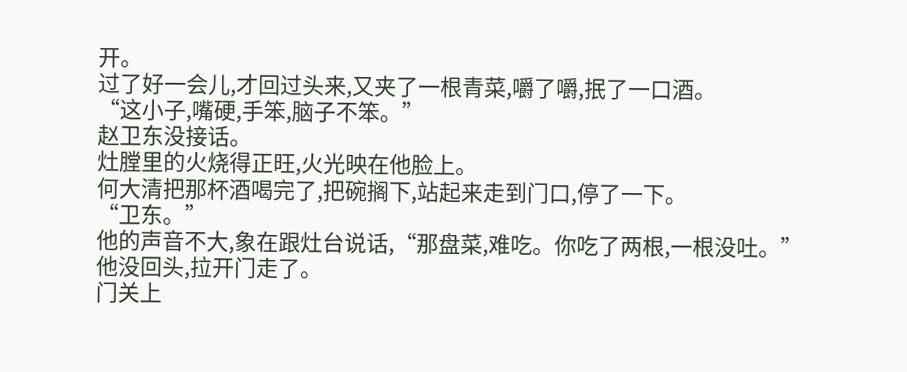开。
过了好一会儿,才回过头来,又夹了一根青菜,嚼了嚼,抿了一口酒。
“这小子,嘴硬,手笨,脑子不笨。”
赵卫东没接话。
灶膛里的火烧得正旺,火光映在他脸上。
何大清把那杯酒喝完了,把碗搁下,站起来走到门口,停了一下。
“卫东。”
他的声音不大,象在跟灶台说话,“那盘菜,难吃。你吃了两根,一根没吐。”
他没回头,拉开门走了。
门关上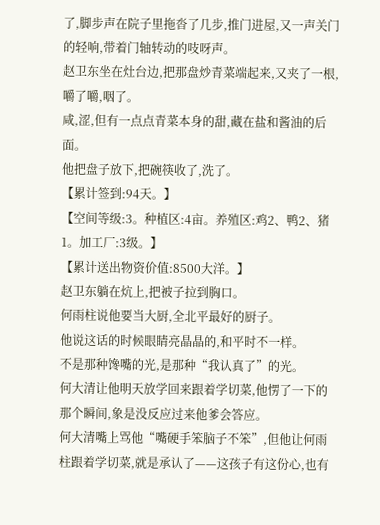了,脚步声在院子里拖沓了几步,推门进屋,又一声关门的轻响,带着门轴转动的吱呀声。
赵卫东坐在灶台边,把那盘炒青菜端起来,又夹了一根,嚼了嚼,咽了。
咸,涩,但有一点点青菜本身的甜,藏在盐和酱油的后面。
他把盘子放下,把碗筷收了,洗了。
【累计签到:94天。】
【空间等级:3。种植区:4亩。养殖区:鸡2、鸭2、猪1。加工厂:3级。】
【累计送出物资价值:8500大洋。】
赵卫东躺在炕上,把被子拉到胸口。
何雨柱说他要当大厨,全北平最好的厨子。
他说这话的时候眼睛亮晶晶的,和平时不一样。
不是那种馋嘴的光,是那种“我认真了”的光。
何大清让他明天放学回来跟着学切菜,他愣了一下的那个瞬间,象是没反应过来他爹会答应。
何大清嘴上骂他“嘴硬手笨脑子不笨”,但他让何雨柱跟着学切菜,就是承认了——这孩子有这份心,也有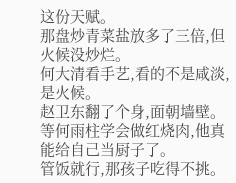这份天赋。
那盘炒青菜盐放多了三倍,但火候没炒烂。
何大清看手艺,看的不是咸淡,是火候。
赵卫东翻了个身,面朝墙壁。
等何雨柱学会做红烧肉,他真能给自己当厨子了。
管饭就行,那孩子吃得不挑。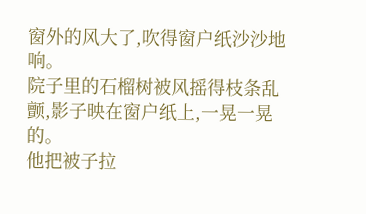窗外的风大了,吹得窗户纸沙沙地响。
院子里的石榴树被风摇得枝条乱颤,影子映在窗户纸上,一晃一晃的。
他把被子拉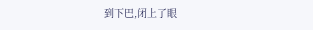到下巴,闭上了眼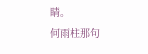睛。
何雨柱那句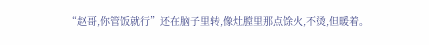“赵哥,你管饭就行”还在脑子里转,像灶膛里那点馀火,不烫,但暖着。